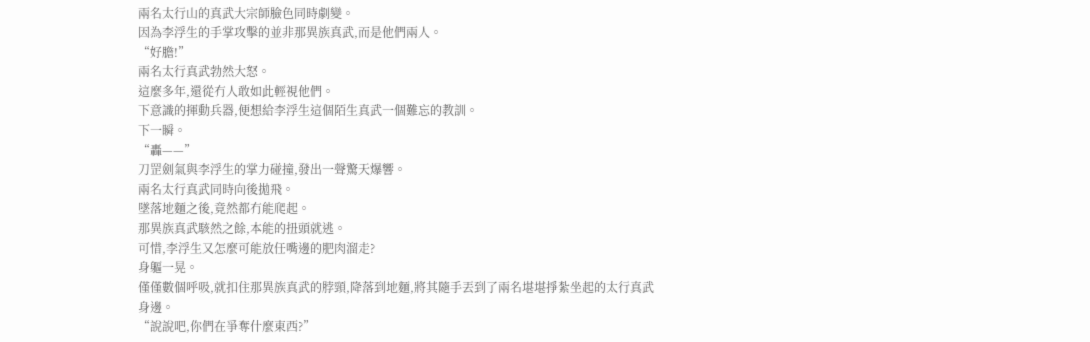兩名太行山的真武大宗師臉色同時劇變。
因為李浮生的手掌攻擊的並非那異族真武,而是他們兩人。
“好膽!”
兩名太行真武勃然大怒。
這麼多年,還從冇人敢如此輕視他們。
下意識的揮動兵器,便想給李浮生這個陌生真武一個難忘的教訓。
下一瞬。
“轟——”
刀罡劍氣與李浮生的掌力碰撞,發出一聲驚天爆響。
兩名太行真武同時向後拋飛。
墜落地麵之後,竟然都冇能爬起。
那異族真武駭然之餘,本能的扭頭就逃。
可惜,李浮生又怎麼可能放任嘴邊的肥肉溜走?
身軀一晃。
僅僅數個呼吸,就扣住那異族真武的脖頸,降落到地麵,將其隨手丟到了兩名堪堪掙紮坐起的太行真武身邊。
“說說吧,你們在爭奪什麼東西?”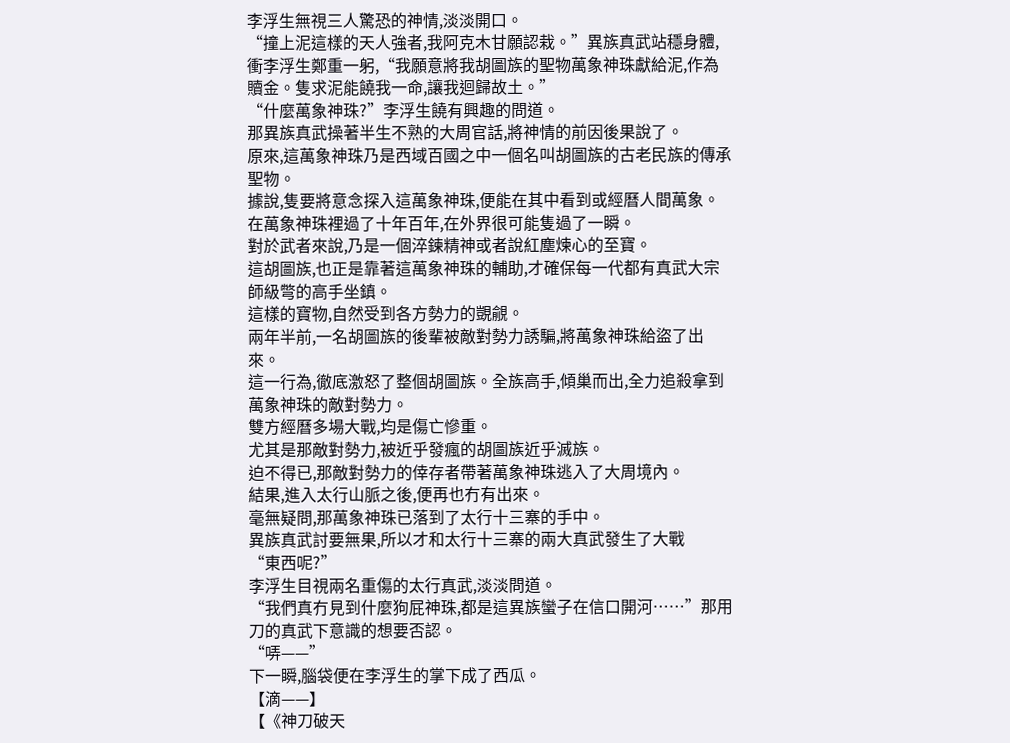李浮生無視三人驚恐的神情,淡淡開口。
“撞上泥這樣的天人強者,我阿克木甘願認栽。”異族真武站穩身體,衝李浮生鄭重一躬,“我願意將我胡圖族的聖物萬象神珠獻給泥,作為贖金。隻求泥能饒我一命,讓我迴歸故土。”
“什麼萬象神珠?”李浮生饒有興趣的問道。
那異族真武操著半生不熟的大周官話,將神情的前因後果說了。
原來,這萬象神珠乃是西域百國之中一個名叫胡圖族的古老民族的傳承聖物。
據說,隻要將意念探入這萬象神珠,便能在其中看到或經曆人間萬象。
在萬象神珠裡過了十年百年,在外界很可能隻過了一瞬。
對於武者來說,乃是一個淬鍊精神或者說紅塵煉心的至寶。
這胡圖族,也正是靠著這萬象神珠的輔助,才確保每一代都有真武大宗師級彆的高手坐鎮。
這樣的寶物,自然受到各方勢力的覬覦。
兩年半前,一名胡圖族的後輩被敵對勢力誘騙,將萬象神珠給盜了出來。
這一行為,徹底激怒了整個胡圖族。全族高手,傾巢而出,全力追殺拿到萬象神珠的敵對勢力。
雙方經曆多場大戰,均是傷亡慘重。
尤其是那敵對勢力,被近乎發瘋的胡圖族近乎滅族。
迫不得已,那敵對勢力的倖存者帶著萬象神珠逃入了大周境內。
結果,進入太行山脈之後,便再也冇有出來。
毫無疑問,那萬象神珠已落到了太行十三寨的手中。
異族真武討要無果,所以才和太行十三寨的兩大真武發生了大戰
“東西呢?”
李浮生目視兩名重傷的太行真武,淡淡問道。
“我們真冇見到什麼狗屁神珠,都是這異族蠻子在信口開河……”那用刀的真武下意識的想要否認。
“哢——”
下一瞬,腦袋便在李浮生的掌下成了西瓜。
【滴——】
【《神刀破天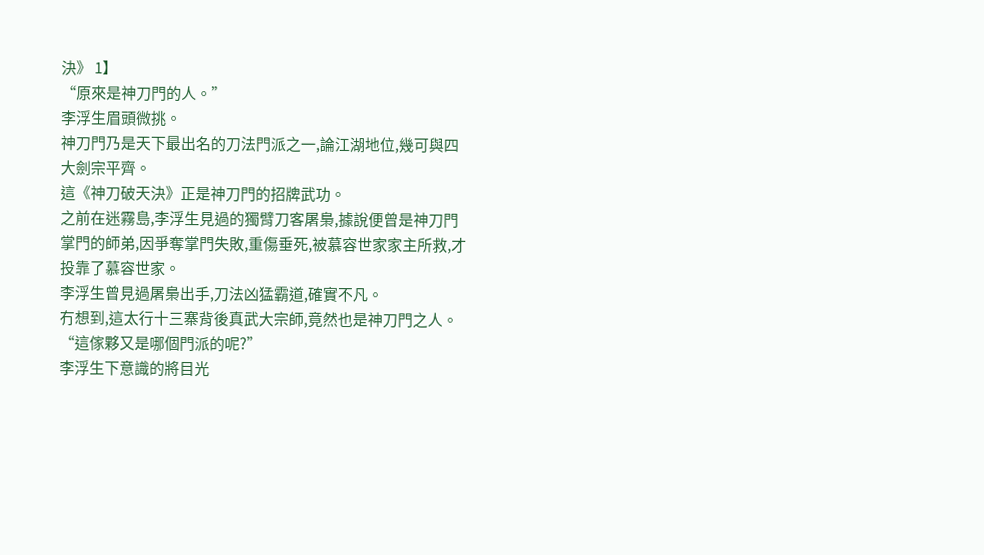決》 1】
“原來是神刀門的人。”
李浮生眉頭微挑。
神刀門乃是天下最出名的刀法門派之一,論江湖地位,幾可與四大劍宗平齊。
這《神刀破天決》正是神刀門的招牌武功。
之前在迷霧島,李浮生見過的獨臂刀客屠梟,據說便曾是神刀門掌門的師弟,因爭奪掌門失敗,重傷垂死,被慕容世家家主所救,才投靠了慕容世家。
李浮生曾見過屠梟出手,刀法凶猛霸道,確實不凡。
冇想到,這太行十三寨背後真武大宗師,竟然也是神刀門之人。
“這傢夥又是哪個門派的呢?”
李浮生下意識的將目光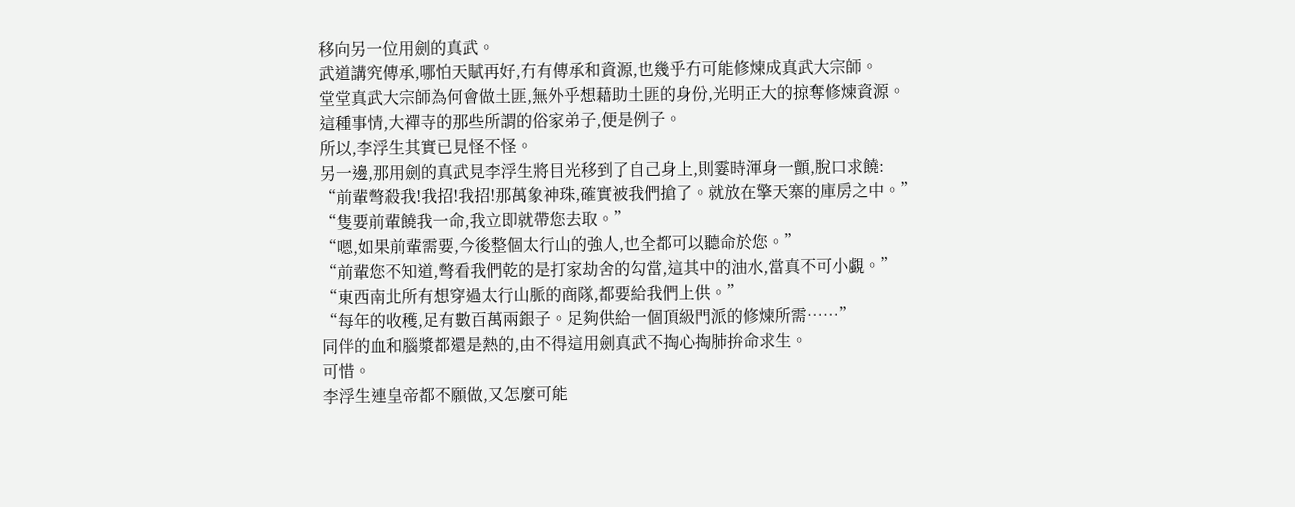移向另一位用劍的真武。
武道講究傳承,哪怕天賦再好,冇有傳承和資源,也幾乎冇可能修煉成真武大宗師。
堂堂真武大宗師為何會做土匪,無外乎想藉助土匪的身份,光明正大的掠奪修煉資源。
這種事情,大禪寺的那些所謂的俗家弟子,便是例子。
所以,李浮生其實已見怪不怪。
另一邊,那用劍的真武見李浮生將目光移到了自己身上,則霎時渾身一顫,脫口求饒:
“前輩彆殺我!我招!我招!那萬象神珠,確實被我們搶了。就放在擎天寨的庫房之中。”
“隻要前輩饒我一命,我立即就帶您去取。”
“嗯,如果前輩需要,今後整個太行山的強人,也全都可以聽命於您。”
“前輩您不知道,彆看我們乾的是打家劫舍的勾當,這其中的油水,當真不可小覷。”
“東西南北所有想穿過太行山脈的商隊,都要給我們上供。”
“每年的收穫,足有數百萬兩銀子。足夠供給一個頂級門派的修煉所需……”
同伴的血和腦漿都還是熱的,由不得這用劍真武不掏心掏肺拚命求生。
可惜。
李浮生連皇帝都不願做,又怎麼可能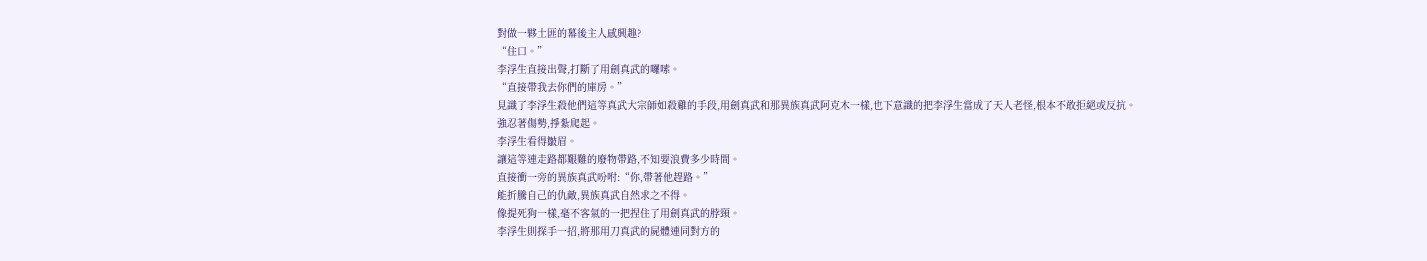對做一夥土匪的幕後主人感興趣?
“住口。”
李浮生直接出聲,打斷了用劍真武的囉嗦。
“直接帶我去你們的庫房。”
見識了李浮生殺他們這等真武大宗師如殺雞的手段,用劍真武和那異族真武阿克木一樣,也下意識的把李浮生當成了天人老怪,根本不敢拒絕或反抗。
強忍著傷勢,掙紮爬起。
李浮生看得皺眉。
讓這等連走路都艱難的廢物帶路,不知要浪費多少時間。
直接衝一旁的異族真武吩咐:“你,帶著他趕路。”
能折騰自己的仇敵,異族真武自然求之不得。
像提死狗一樣,毫不客氣的一把捏住了用劍真武的脖頸。
李浮生則探手一招,將那用刀真武的屍體連同對方的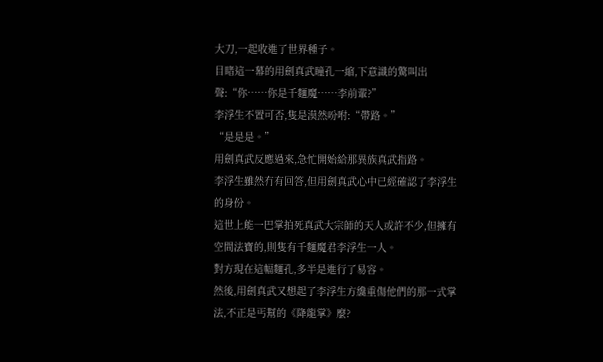大刀,一起收進了世界種子。
目睹這一幕的用劍真武瞳孔一縮,下意識的驚叫出聲:“你……你是千麵魔……李前輩?”
李浮生不置可否,隻是漠然吩咐:“帶路。”
“是是是。”
用劍真武反應過來,急忙開始給那異族真武指路。
李浮生雖然冇有回答,但用劍真武心中已經確認了李浮生的身份。
這世上能一巴掌拍死真武大宗師的天人或許不少,但擁有空間法寶的,則隻有千麵魔君李浮生一人。
對方現在這幅麵孔,多半是進行了易容。
然後,用劍真武又想起了李浮生方纔重傷他們的那一式掌法,不正是丐幫的《降龍掌》麼?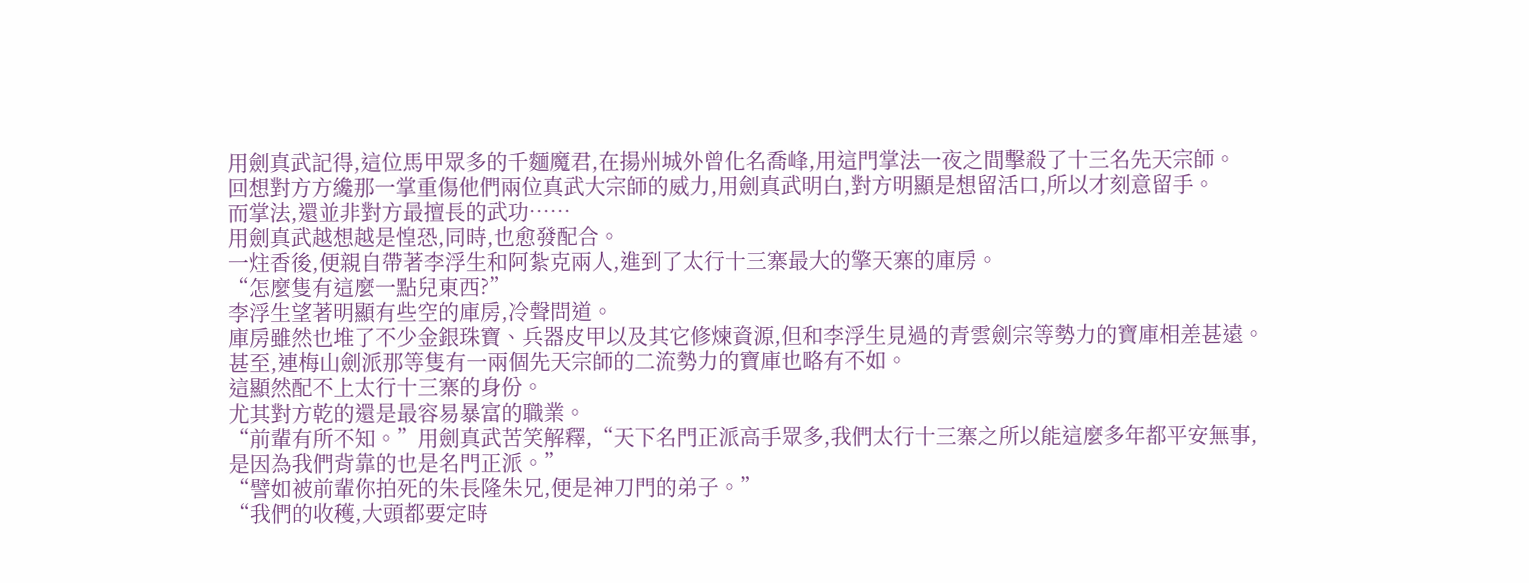用劍真武記得,這位馬甲眾多的千麵魔君,在揚州城外曾化名喬峰,用這門掌法一夜之間擊殺了十三名先天宗師。
回想對方方纔那一掌重傷他們兩位真武大宗師的威力,用劍真武明白,對方明顯是想留活口,所以才刻意留手。
而掌法,還並非對方最擅長的武功……
用劍真武越想越是惶恐,同時,也愈發配合。
一炷香後,便親自帶著李浮生和阿紮克兩人,進到了太行十三寨最大的擎天寨的庫房。
“怎麼隻有這麼一點兒東西?”
李浮生望著明顯有些空的庫房,冷聲問道。
庫房雖然也堆了不少金銀珠寶、兵器皮甲以及其它修煉資源,但和李浮生見過的青雲劍宗等勢力的寶庫相差甚遠。
甚至,連梅山劍派那等隻有一兩個先天宗師的二流勢力的寶庫也略有不如。
這顯然配不上太行十三寨的身份。
尤其對方乾的還是最容易暴富的職業。
“前輩有所不知。”用劍真武苦笑解釋,“天下名門正派高手眾多,我們太行十三寨之所以能這麼多年都平安無事,是因為我們背靠的也是名門正派。”
“譬如被前輩你拍死的朱長隆朱兄,便是神刀門的弟子。”
“我們的收穫,大頭都要定時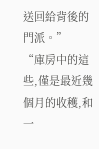送回給背後的門派。”
“庫房中的這些,僅是最近幾個月的收穫,和一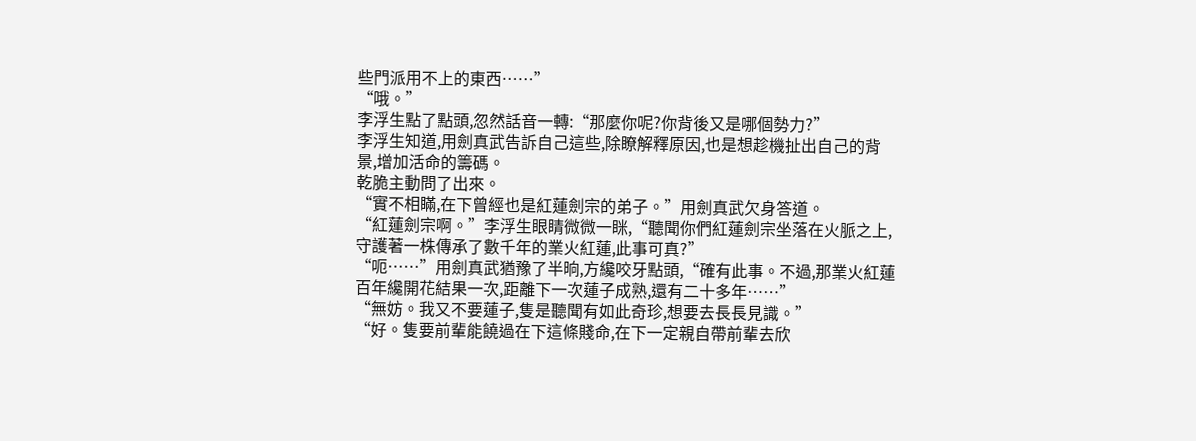些門派用不上的東西……”
“哦。”
李浮生點了點頭,忽然話音一轉:“那麼你呢?你背後又是哪個勢力?”
李浮生知道,用劍真武告訴自己這些,除瞭解釋原因,也是想趁機扯出自己的背景,增加活命的籌碼。
乾脆主動問了出來。
“實不相瞞,在下曾經也是紅蓮劍宗的弟子。”用劍真武欠身答道。
“紅蓮劍宗啊。”李浮生眼睛微微一眯,“聽聞你們紅蓮劍宗坐落在火脈之上,守護著一株傳承了數千年的業火紅蓮,此事可真?”
“呃……”用劍真武猶豫了半晌,方纔咬牙點頭,“確有此事。不過,那業火紅蓮百年纔開花結果一次,距離下一次蓮子成熟,還有二十多年……”
“無妨。我又不要蓮子,隻是聽聞有如此奇珍,想要去長長見識。”
“好。隻要前輩能饒過在下這條賤命,在下一定親自帶前輩去欣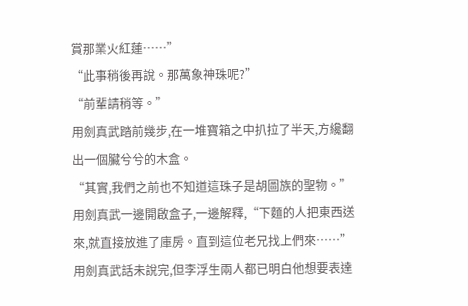賞那業火紅蓮……”
“此事稍後再說。那萬象神珠呢?”
“前輩請稍等。”
用劍真武踏前幾步,在一堆寶箱之中扒拉了半天,方纔翻出一個臟兮兮的木盒。
“其實,我們之前也不知道這珠子是胡圖族的聖物。”用劍真武一邊開啟盒子,一邊解釋,“下麵的人把東西送來,就直接放進了庫房。直到這位老兄找上們來……”
用劍真武話未說完,但李浮生兩人都已明白他想要表達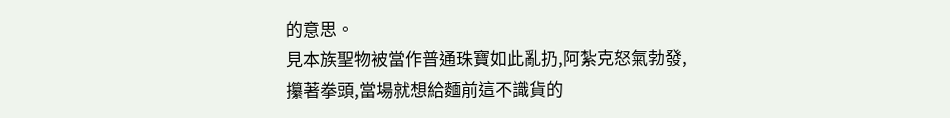的意思。
見本族聖物被當作普通珠寶如此亂扔,阿紮克怒氣勃發,攥著拳頭,當場就想給麵前這不識貨的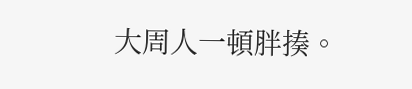大周人一頓胖揍。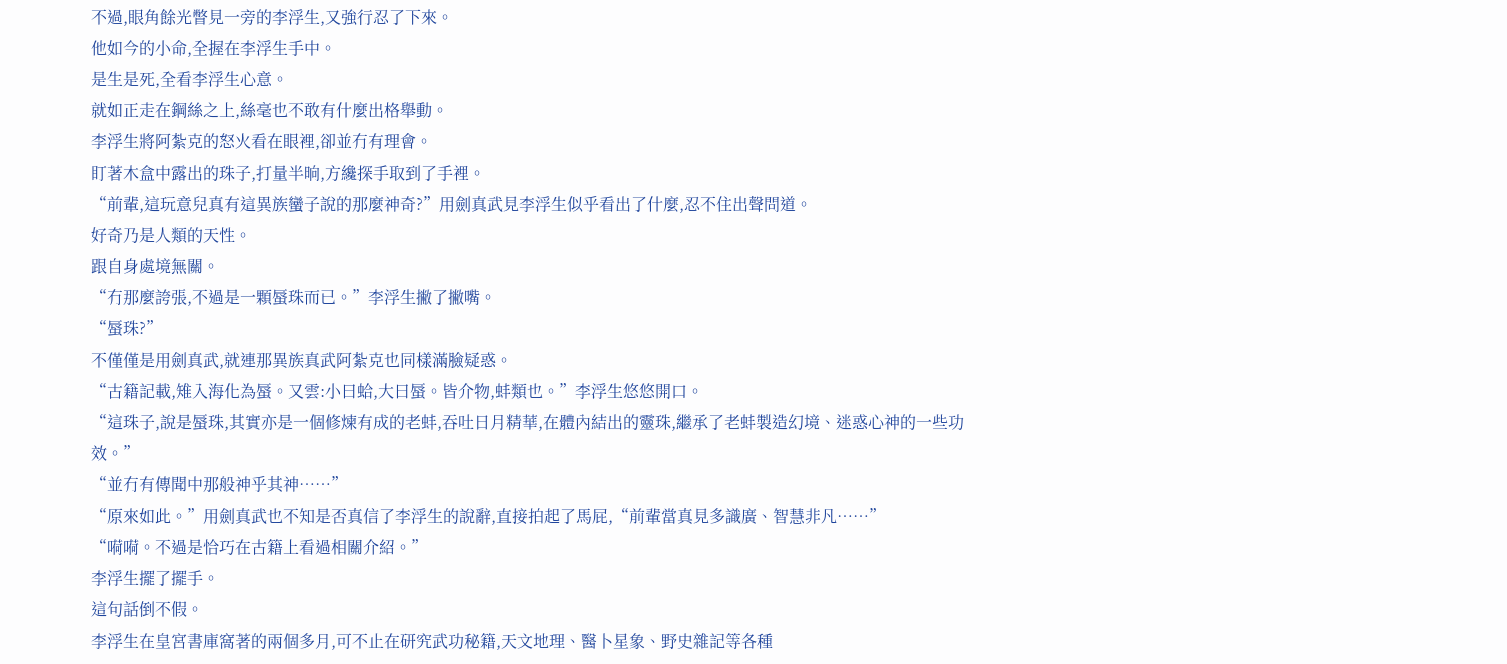不過,眼角餘光瞥見一旁的李浮生,又強行忍了下來。
他如今的小命,全握在李浮生手中。
是生是死,全看李浮生心意。
就如正走在鋼絲之上,絲毫也不敢有什麼出格舉動。
李浮生將阿紮克的怒火看在眼裡,卻並冇有理會。
盯著木盒中露出的珠子,打量半晌,方纔探手取到了手裡。
“前輩,這玩意兒真有這異族蠻子說的那麼神奇?”用劍真武見李浮生似乎看出了什麼,忍不住出聲問道。
好奇乃是人類的天性。
跟自身處境無關。
“冇那麼誇張,不過是一顆蜃珠而已。”李浮生撇了撇嘴。
“蜃珠?”
不僅僅是用劍真武,就連那異族真武阿紮克也同樣滿臉疑惑。
“古籍記載,雉入海化為蜃。又雲:小曰蛤,大曰蜃。皆介物,蚌類也。”李浮生悠悠開口。
“這珠子,說是蜃珠,其實亦是一個修煉有成的老蚌,吞吐日月精華,在體內結出的靈珠,繼承了老蚌製造幻境、迷惑心神的一些功效。”
“並冇有傳聞中那般神乎其神……”
“原來如此。”用劍真武也不知是否真信了李浮生的說辭,直接拍起了馬屁,“前輩當真見多識廣、智慧非凡……”
“嗬嗬。不過是恰巧在古籍上看過相關介紹。”
李浮生擺了擺手。
這句話倒不假。
李浮生在皇宮書庫窩著的兩個多月,可不止在研究武功秘籍,天文地理、醫卜星象、野史雜記等各種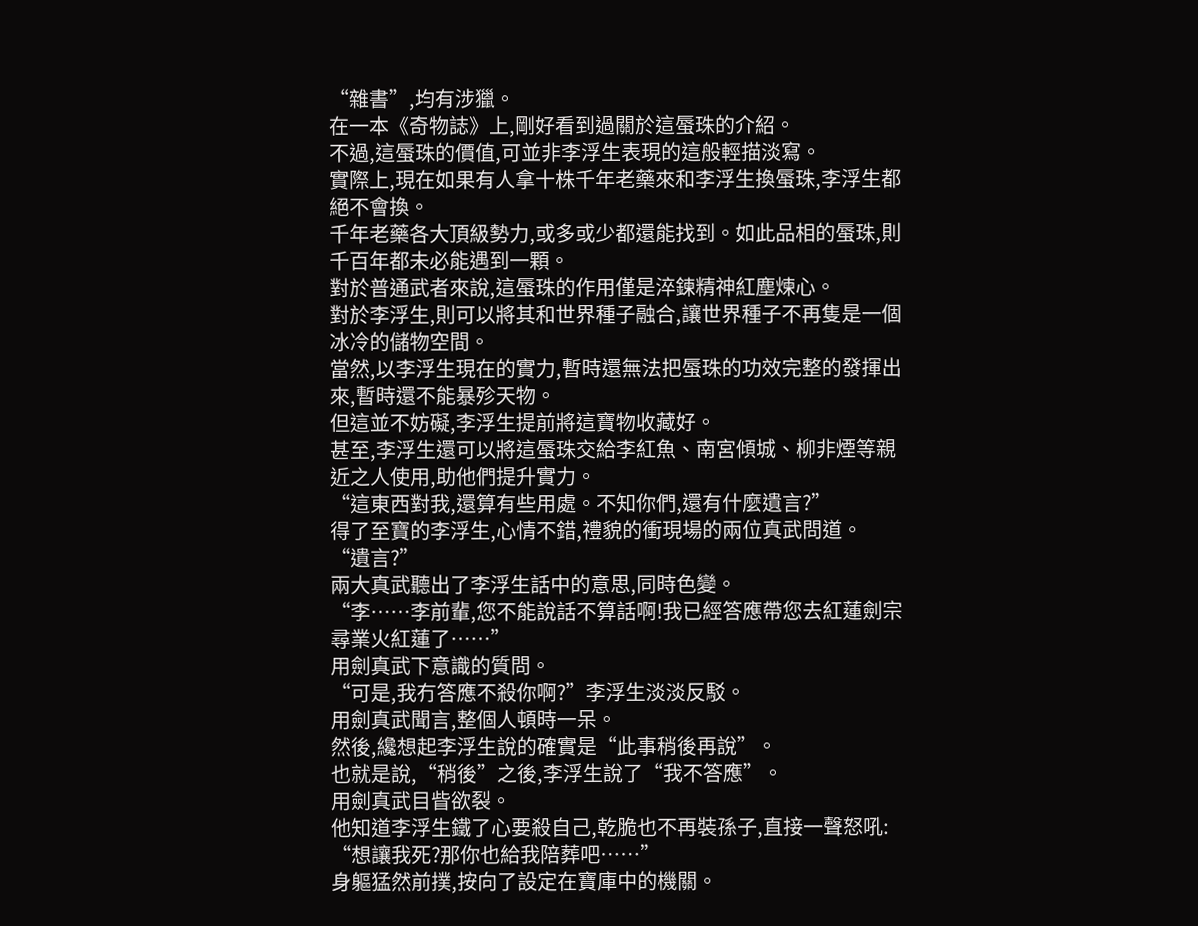“雜書”,均有涉獵。
在一本《奇物誌》上,剛好看到過關於這蜃珠的介紹。
不過,這蜃珠的價值,可並非李浮生表現的這般輕描淡寫。
實際上,現在如果有人拿十株千年老藥來和李浮生換蜃珠,李浮生都絕不會換。
千年老藥各大頂級勢力,或多或少都還能找到。如此品相的蜃珠,則千百年都未必能遇到一顆。
對於普通武者來說,這蜃珠的作用僅是淬鍊精神紅塵煉心。
對於李浮生,則可以將其和世界種子融合,讓世界種子不再隻是一個冰冷的儲物空間。
當然,以李浮生現在的實力,暫時還無法把蜃珠的功效完整的發揮出來,暫時還不能暴殄天物。
但這並不妨礙,李浮生提前將這寶物收藏好。
甚至,李浮生還可以將這蜃珠交給李紅魚、南宮傾城、柳非煙等親近之人使用,助他們提升實力。
“這東西對我,還算有些用處。不知你們,還有什麼遺言?”
得了至寶的李浮生,心情不錯,禮貌的衝現場的兩位真武問道。
“遺言?”
兩大真武聽出了李浮生話中的意思,同時色變。
“李……李前輩,您不能說話不算話啊!我已經答應帶您去紅蓮劍宗尋業火紅蓮了……”
用劍真武下意識的質問。
“可是,我冇答應不殺你啊?”李浮生淡淡反駁。
用劍真武聞言,整個人頓時一呆。
然後,纔想起李浮生說的確實是“此事稍後再說”。
也就是說,“稍後”之後,李浮生說了“我不答應”。
用劍真武目眥欲裂。
他知道李浮生鐵了心要殺自己,乾脆也不再裝孫子,直接一聲怒吼:
“想讓我死?那你也給我陪葬吧……”
身軀猛然前撲,按向了設定在寶庫中的機關。